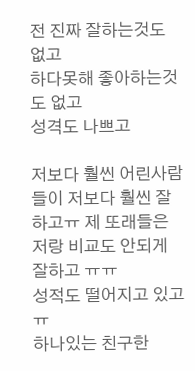전 진짜 잘하는것도 없고
하다못해 좋아하는것도 없고
성격도 나쁘고

저보다 훨씬 어린사람들이 저보다 훨씬 잘하고ㅠ 제 또래들은 저랑 비교도 안되게 잘하고 ㅠㅠ
성적도 떨어지고 있고ㅠ
하나있는 친구한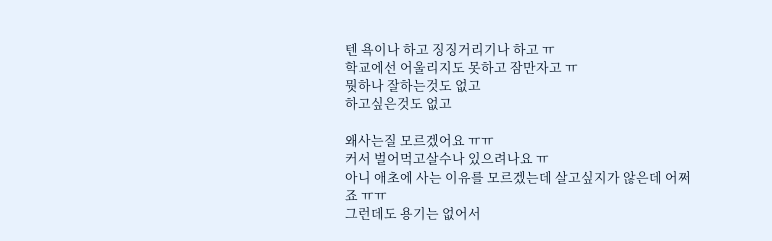텐 욕이나 하고 징징거리기나 하고 ㅠ
학교에선 어울리지도 못하고 잠만자고 ㅠ
뭣하나 잘하는것도 없고
하고싶은것도 없고

왜사는질 모르겠어요 ㅠㅠ
커서 벌어먹고살수나 있으려나요 ㅠ
아니 애초에 사는 이유를 모르겠는데 살고싶지가 않은데 어쩌죠 ㅠㅠ
그런데도 용기는 없어서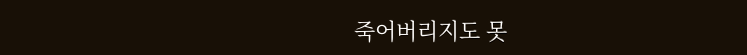죽어버리지도 못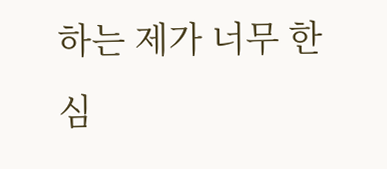하는 제가 너무 한심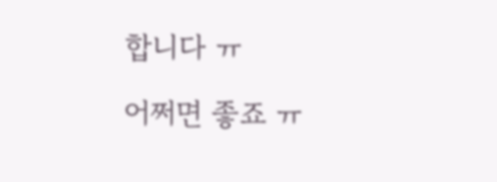합니다 ㅠ

어쩌면 좋죠 ㅠ